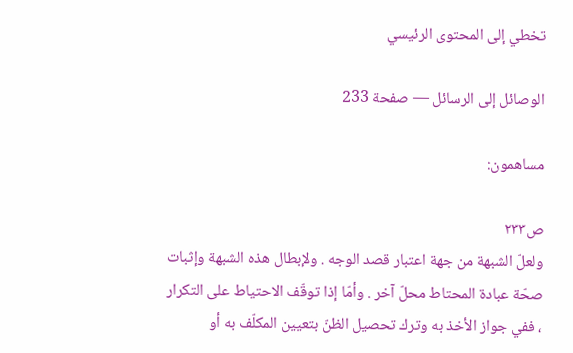تخطي إلى المحتوى الرئيسي

الوصائل إلى الرسائل — صفحة 233

مساهمون:

ص٢٣٣
ولعلّ الشبهة من جهة اعتبار قصد الوجه . ولإبطال هذه الشبهة وإثبات صحّة عبادة المحتاط محلّ آخر . وأمّا إذا توقّف الاحتياط على التكرار ، ففي جواز الأخذ به وترك تحصيل الظنّ بتعيين المكلّف به أو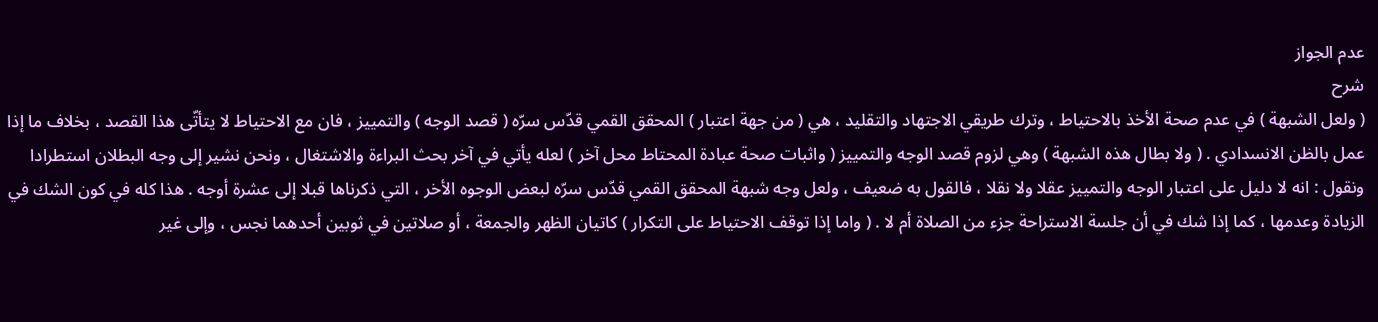عدم الجواز
شرح
( ولعل الشبهة ) في عدم صحة الأخذ بالاحتياط ، وترك طريقي الاجتهاد والتقليد ، هي ( من جهة اعتبار ) المحقق القمي قدّس سرّه ( قصد الوجه ) والتمييز ، فان مع الاحتياط لا يتأتّى هذا القصد ، بخلاف ما إذا عمل بالظن الانسدادي . ( ولا بطال هذه الشبهة ) وهي لزوم قصد الوجه والتمييز ( واثبات صحة عبادة المحتاط محل آخر ) لعله يأتي في آخر بحث البراءة والاشتغال ، ونحن نشير إلى وجه البطلان استطرادا ونقول : انه لا دليل على اعتبار الوجه والتمييز عقلا ولا نقلا ، فالقول به ضعيف ، ولعل وجه شبهة المحقق القمي قدّس سرّه لبعض الوجوه الأخر ، التي ذكرناها قبلا إلى عشرة أوجه . هذا كله في كون الشك في الزيادة وعدمها ، كما إذا شك في أن جلسة الاستراحة جزء من الصلاة أم لا . ( واما إذا توقف الاحتياط على التكرار ) كاتيان الظهر والجمعة ، أو صلاتين في ثوبين أحدهما نجس ، وإلى غير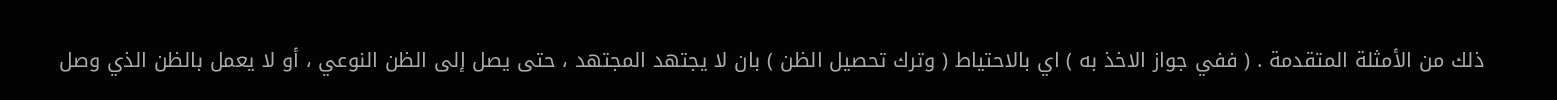ذلك من الأمثلة المتقدمة . ( ففي جواز الاخذ به ) اي بالاحتياط ( وترك تحصيل الظن ) بان لا يجتهد المجتهد ، حتى يصل إلى الظن النوعي ، أو لا يعمل بالظن الذي وصل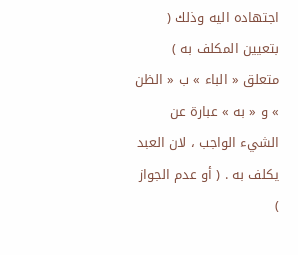اجتهاده اليه وذلك ( بتعيين المكلف به ) متعلق « الباء » ب « الظن » و « به » عبارة عن الشيء الواجب ، لان العبد يكلف به . ( أو عدم الجواز )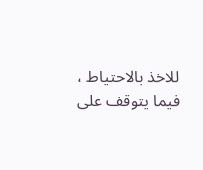للاخذ بالاحتياط ، فيما يتوقف على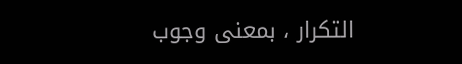التكرار ، بمعنى وجوب